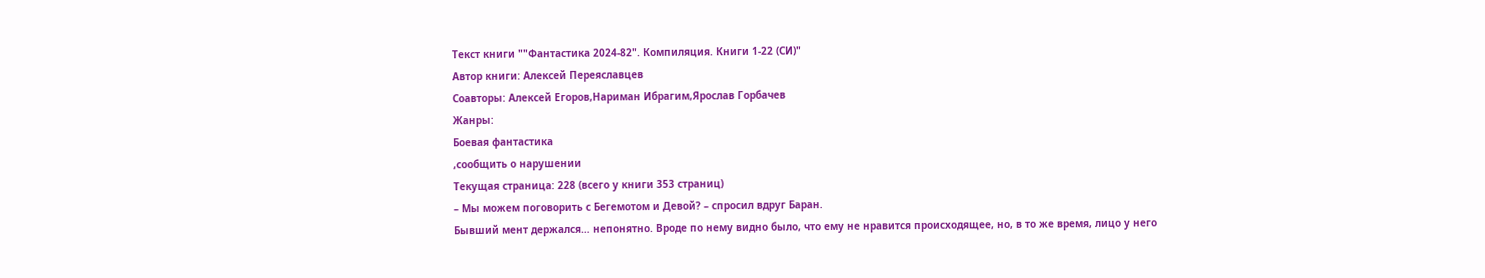Текст книги ""Фантастика 2024-82". Компиляция. Книги 1-22 (СИ)"
Автор книги: Алексей Переяславцев
Соавторы: Алексей Егоров,Нариман Ибрагим,Ярослав Горбачев
Жанры:
Боевая фантастика
,сообщить о нарушении
Текущая страница: 228 (всего у книги 353 страниц)
– Мы можем поговорить с Бегемотом и Девой? – спросил вдруг Баран.
Бывший мент держался… непонятно. Вроде по нему видно было, что ему не нравится происходящее, но, в то же время, лицо у него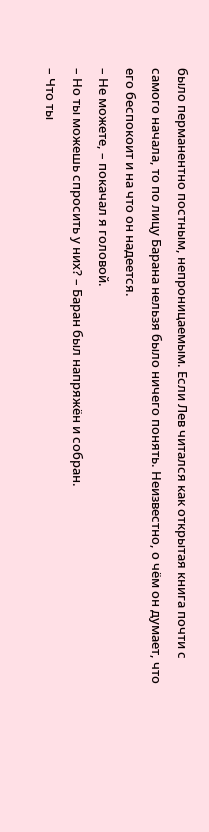было перманентно постным, непроницаемым. Если Лев читался как открытая книга почти с самого начала, то по лицу Барана нельзя было ничего понять. Неизвестно, о чём он думает, что его беспокоит и на что он надеется.
– Не можете, – покачал я головой.
– Но ты можешь спросить у них? – Баран был напряжён и собран.
– Что ты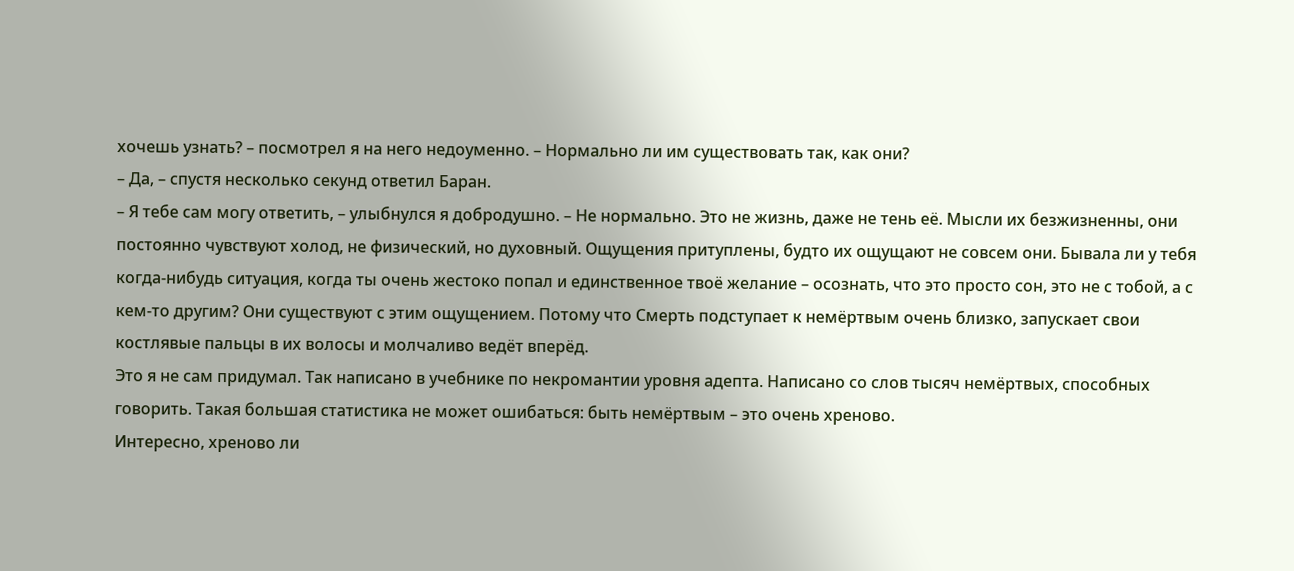хочешь узнать? – посмотрел я на него недоуменно. – Нормально ли им существовать так, как они?
– Да, – спустя несколько секунд ответил Баран.
– Я тебе сам могу ответить, – улыбнулся я добродушно. – Не нормально. Это не жизнь, даже не тень её. Мысли их безжизненны, они постоянно чувствуют холод, не физический, но духовный. Ощущения притуплены, будто их ощущают не совсем они. Бывала ли у тебя когда-нибудь ситуация, когда ты очень жестоко попал и единственное твоё желание – осознать, что это просто сон, это не с тобой, а с кем-то другим? Они существуют с этим ощущением. Потому что Смерть подступает к немёртвым очень близко, запускает свои костлявые пальцы в их волосы и молчаливо ведёт вперёд.
Это я не сам придумал. Так написано в учебнике по некромантии уровня адепта. Написано со слов тысяч немёртвых, способных говорить. Такая большая статистика не может ошибаться: быть немёртвым – это очень хреново.
Интересно, хреново ли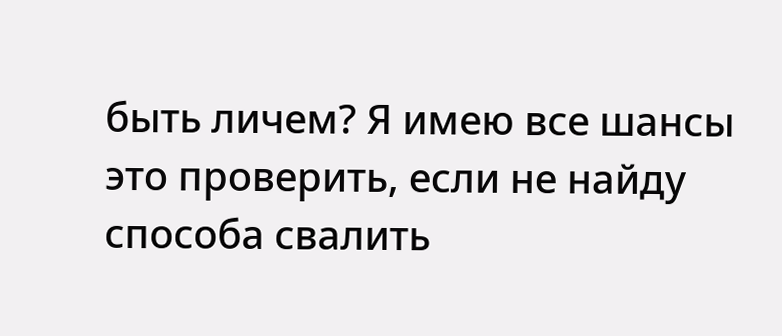быть личем? Я имею все шансы это проверить, если не найду способа свалить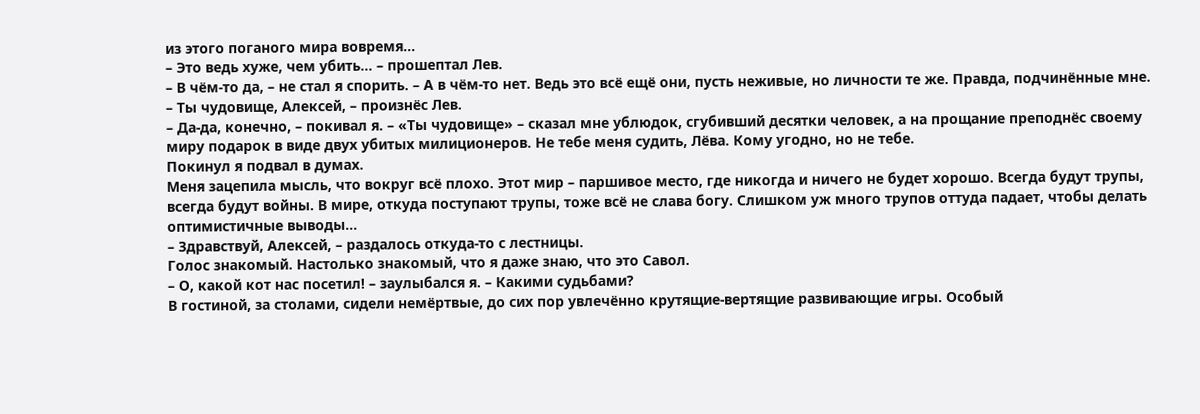из этого поганого мира вовремя…
– Это ведь хуже, чем убить… – прошептал Лев.
– В чём-то да, – не стал я спорить. – А в чём-то нет. Ведь это всё ещё они, пусть неживые, но личности те же. Правда, подчинённые мне.
– Ты чудовище, Алексей, – произнёс Лев.
– Да-да, конечно, – покивал я. – «Ты чудовище» – сказал мне ублюдок, сгубивший десятки человек, а на прощание преподнёс своему миру подарок в виде двух убитых милиционеров. Не тебе меня судить, Лёва. Кому угодно, но не тебе.
Покинул я подвал в думах.
Меня зацепила мысль, что вокруг всё плохо. Этот мир – паршивое место, где никогда и ничего не будет хорошо. Всегда будут трупы, всегда будут войны. В мире, откуда поступают трупы, тоже всё не слава богу. Слишком уж много трупов оттуда падает, чтобы делать оптимистичные выводы…
– Здравствуй, Алексей, – раздалось откуда-то с лестницы.
Голос знакомый. Настолько знакомый, что я даже знаю, что это Савол.
– О, какой кот нас посетил! – заулыбался я. – Какими судьбами?
В гостиной, за столами, сидели немёртвые, до сих пор увлечённо крутящие-вертящие развивающие игры. Особый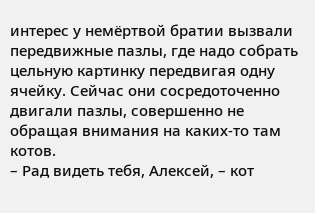интерес у немёртвой братии вызвали передвижные пазлы, где надо собрать цельную картинку передвигая одну ячейку. Сейчас они сосредоточенно двигали пазлы, совершенно не обращая внимания на каких-то там котов.
– Рад видеть тебя, Алексей, – кот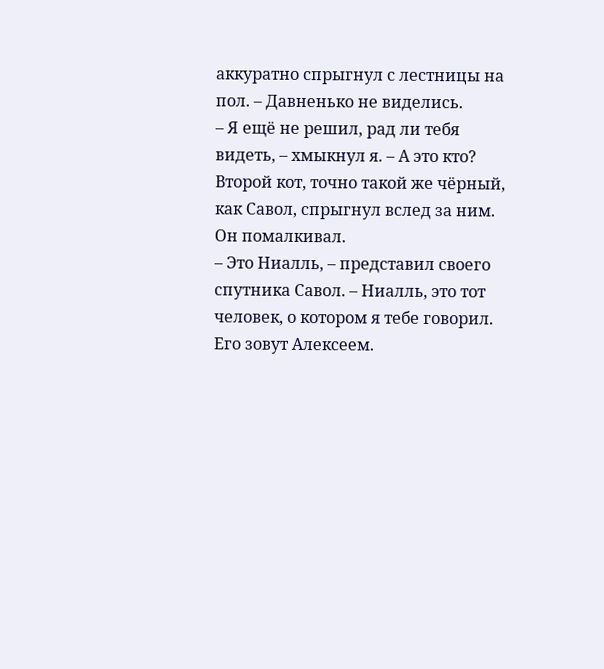аккуратно спрыгнул с лестницы на пол. – Давненько не виделись.
– Я ещё не решил, рад ли тебя видеть, – хмыкнул я. – А это кто?
Второй кот, точно такой же чёрный, как Савол, спрыгнул вслед за ним. Он помалкивал.
– Это Ниалль, – представил своего спутника Савол. – Ниалль, это тот человек, о котором я тебе говорил. Его зовут Алексеем.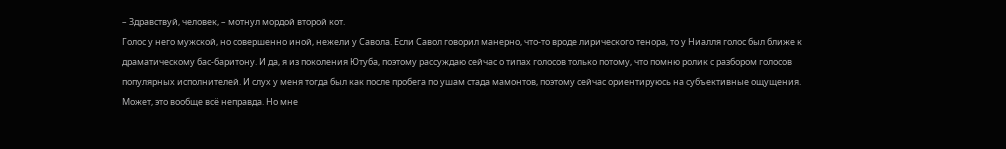– Здравствуй, человек, – мотнул мордой второй кот.
Голос у него мужской, но совершенно иной, нежели у Савола. Если Савол говорил манерно, что-то вроде лирического тенора, то у Ниалля голос был ближе к драматическому бас-баритону. И да, я из поколения Ютуба, поэтому рассуждаю сейчас о типах голосов только потому, что помню ролик с разбором голосов популярных исполнителей. И слух у меня тогда был как после пробега по ушам стада мамонтов, поэтому сейчас ориентируюсь на субъективные ощущения. Может, это вообще всё неправда. Но мне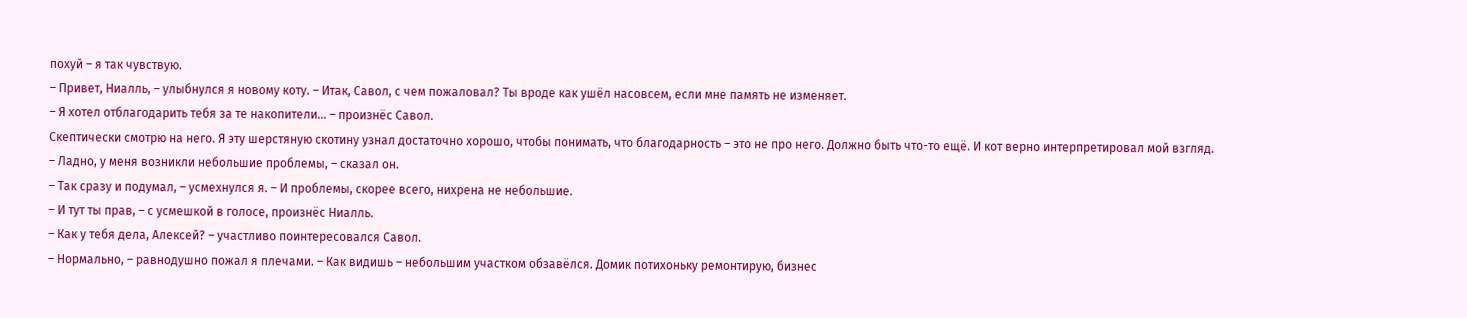похуй – я так чувствую.
– Привет, Ниалль, – улыбнулся я новому коту. – Итак, Савол, с чем пожаловал? Ты вроде как ушёл насовсем, если мне память не изменяет.
– Я хотел отблагодарить тебя за те накопители… – произнёс Савол.
Скептически смотрю на него. Я эту шерстяную скотину узнал достаточно хорошо, чтобы понимать, что благодарность – это не про него. Должно быть что-то ещё. И кот верно интерпретировал мой взгляд.
– Ладно, у меня возникли небольшие проблемы, – сказал он.
– Так сразу и подумал, – усмехнулся я. – И проблемы, скорее всего, нихрена не небольшие.
– И тут ты прав, – с усмешкой в голосе, произнёс Ниалль.
– Как у тебя дела, Алексей? – участливо поинтересовался Савол.
– Нормально, – равнодушно пожал я плечами. – Как видишь – небольшим участком обзавёлся. Домик потихоньку ремонтирую, бизнес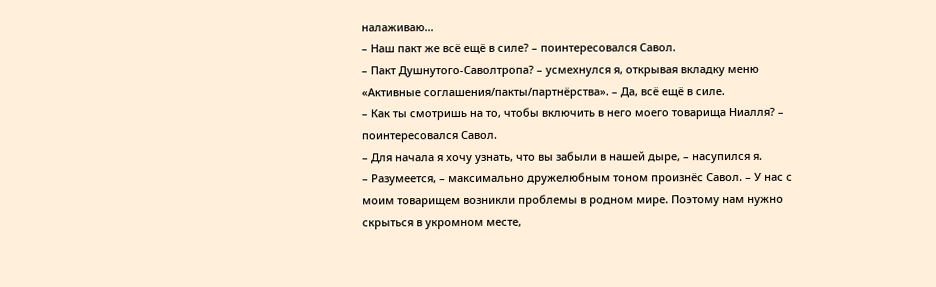налаживаю…
– Наш пакт же всё ещё в силе? – поинтересовался Савол.
– Пакт Душнутого-Саволтропа? – усмехнулся я, открывая вкладку меню «Активные соглашения/пакты/партнёрства». – Да, всё ещё в силе.
– Как ты смотришь на то, чтобы включить в него моего товарища Ниалля? – поинтересовался Савол.
– Для начала я хочу узнать, что вы забыли в нашей дыре, – насупился я.
– Разумеется, – максимально дружелюбным тоном произнёс Савол. – У нас с моим товарищем возникли проблемы в родном мире. Поэтому нам нужно скрыться в укромном месте,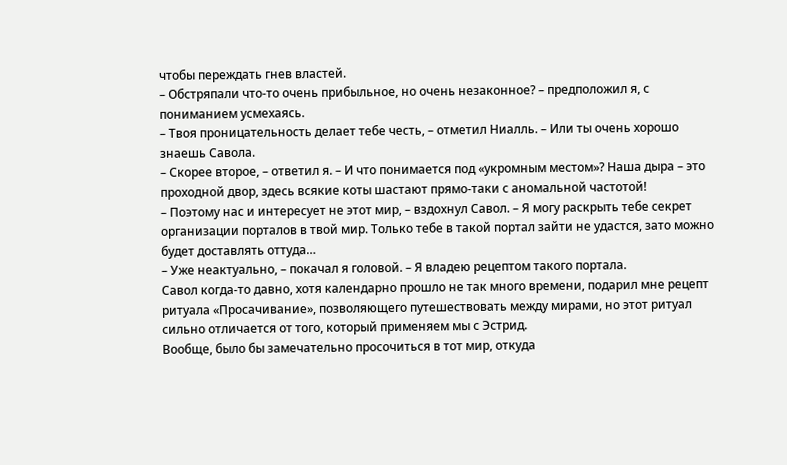чтобы переждать гнев властей.
– Обстряпали что-то очень прибыльное, но очень незаконное? – предположил я, с пониманием усмехаясь.
– Твоя проницательность делает тебе честь, – отметил Ниалль. – Или ты очень хорошо знаешь Савола.
– Скорее второе, – ответил я. – И что понимается под «укромным местом»? Наша дыра – это проходной двор, здесь всякие коты шастают прямо-таки с аномальной частотой!
– Поэтому нас и интересует не этот мир, – вздохнул Савол. – Я могу раскрыть тебе секрет организации порталов в твой мир. Только тебе в такой портал зайти не удастся, зато можно будет доставлять оттуда…
– Уже неактуально, – покачал я головой. – Я владею рецептом такого портала.
Савол когда-то давно, хотя календарно прошло не так много времени, подарил мне рецепт ритуала «Просачивание», позволяющего путешествовать между мирами, но этот ритуал сильно отличается от того, который применяем мы с Эстрид.
Вообще, было бы замечательно просочиться в тот мир, откуда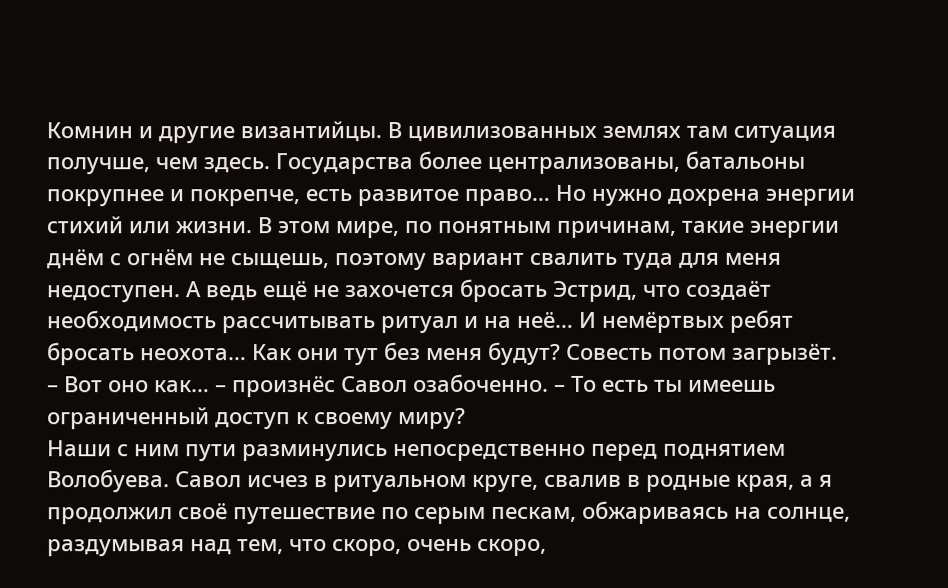Комнин и другие византийцы. В цивилизованных землях там ситуация получше, чем здесь. Государства более централизованы, батальоны покрупнее и покрепче, есть развитое право… Но нужно дохрена энергии стихий или жизни. В этом мире, по понятным причинам, такие энергии днём с огнём не сыщешь, поэтому вариант свалить туда для меня недоступен. А ведь ещё не захочется бросать Эстрид, что создаёт необходимость рассчитывать ритуал и на неё… И немёртвых ребят бросать неохота… Как они тут без меня будут? Совесть потом загрызёт.
– Вот оно как… – произнёс Савол озабоченно. – То есть ты имеешь ограниченный доступ к своему миру?
Наши с ним пути разминулись непосредственно перед поднятием Волобуева. Савол исчез в ритуальном круге, свалив в родные края, а я продолжил своё путешествие по серым пескам, обжариваясь на солнце, раздумывая над тем, что скоро, очень скоро,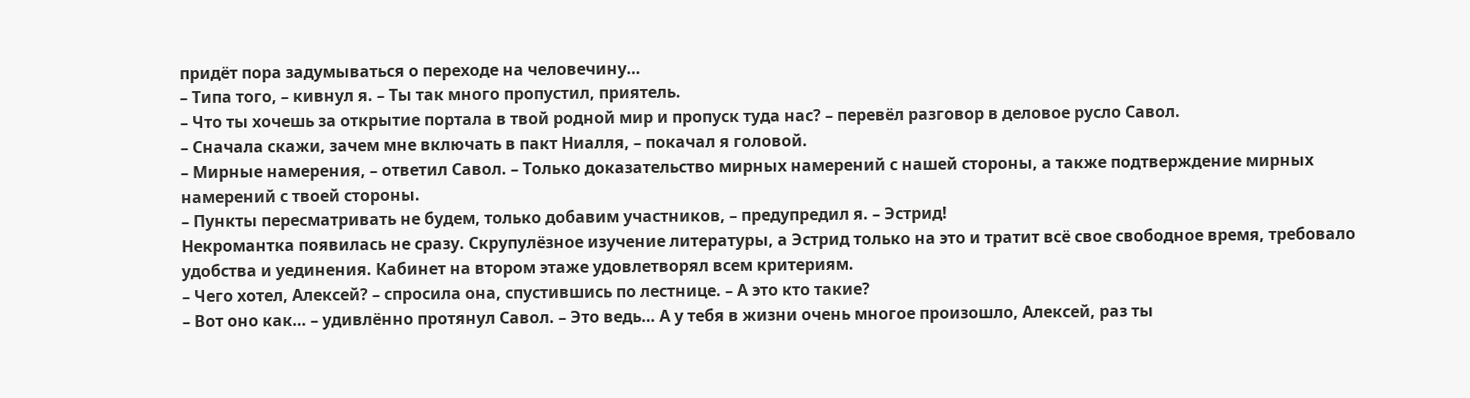придёт пора задумываться о переходе на человечину…
– Типа того, – кивнул я. – Ты так много пропустил, приятель.
– Что ты хочешь за открытие портала в твой родной мир и пропуск туда нас? – перевёл разговор в деловое русло Савол.
– Сначала скажи, зачем мне включать в пакт Ниалля, – покачал я головой.
– Мирные намерения, – ответил Савол. – Только доказательство мирных намерений с нашей стороны, а также подтверждение мирных намерений с твоей стороны.
– Пункты пересматривать не будем, только добавим участников, – предупредил я. – Эстрид!
Некромантка появилась не сразу. Скрупулёзное изучение литературы, а Эстрид только на это и тратит всё свое свободное время, требовало удобства и уединения. Кабинет на втором этаже удовлетворял всем критериям.
– Чего хотел, Алексей? – спросила она, спустившись по лестнице. – А это кто такие?
– Вот оно как… – удивлённо протянул Савол. – Это ведь… А у тебя в жизни очень многое произошло, Алексей, раз ты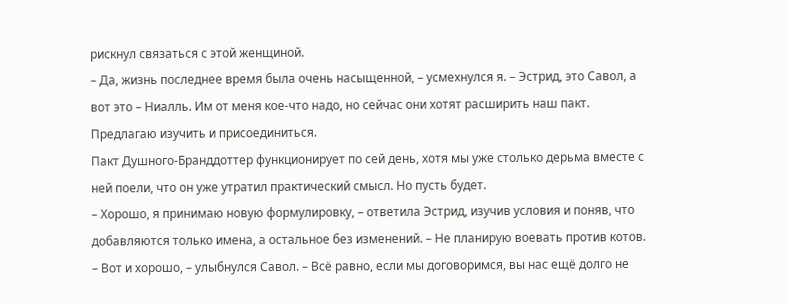рискнул связаться с этой женщиной.
– Да, жизнь последнее время была очень насыщенной, – усмехнулся я. – Эстрид, это Савол, а вот это – Ниалль. Им от меня кое-что надо, но сейчас они хотят расширить наш пакт. Предлагаю изучить и присоединиться.
Пакт Душного-Бранддоттер функционирует по сей день, хотя мы уже столько дерьма вместе с ней поели, что он уже утратил практический смысл. Но пусть будет.
– Хорошо, я принимаю новую формулировку, – ответила Эстрид, изучив условия и поняв, что добавляются только имена, а остальное без изменений. – Не планирую воевать против котов.
– Вот и хорошо, – улыбнулся Савол. – Всё равно, если мы договоримся, вы нас ещё долго не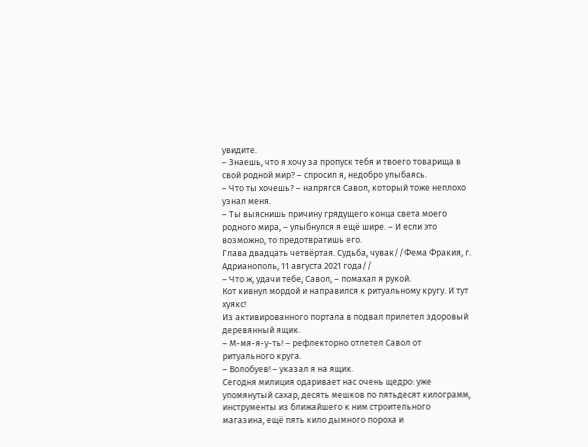увидите.
– Знаешь, что я хочу за пропуск тебя и твоего товарища в свой родной мир? – спросил я, недобро улыбаясь.
– Что ты хочешь? – напрягся Савол, который тоже неплохо узнал меня.
– Ты выяснишь причину грядущего конца света моего родного мира, – улыбнулся я ещё шире. – И если это возможно, то предотвратишь его.
Глава двадцать четвёртая. Судьба, чувак//Фема Фракия, г. Адрианополь, 11 августа 2021 года//
– Что ж, удачи тебе, Савол, – помахал я рукой.
Кот кивнул мордой и направился к ритуальному кругу. И тут хуякс!
Из активированного портала в подвал прилетел здоровый деревянный ящик.
– М-мя-я-у-ть! – рефлекторно отлетел Савол от ритуального круга.
– Волобуев! – указал я на ящик.
Сегодня милиция одаривает нас очень щедро: уже упомянутый сахар, десять мешков по пятьдесят килограмм, инструменты из ближайшего к ним строительного магазина, ещё пять кило дымного пороха и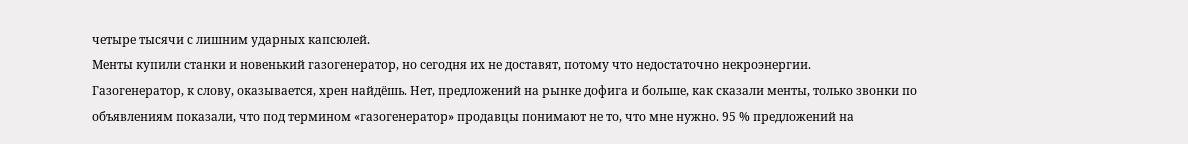четыре тысячи с лишним ударных капсюлей.
Менты купили станки и новенький газогенератор, но сегодня их не доставят, потому что недостаточно некроэнергии.
Газогенератор, к слову, оказывается, хрен найдёшь. Нет, предложений на рынке дофига и больше, как сказали менты, только звонки по объявлениям показали, что под термином «газогенератор» продавцы понимают не то, что мне нужно. 95 % предложений на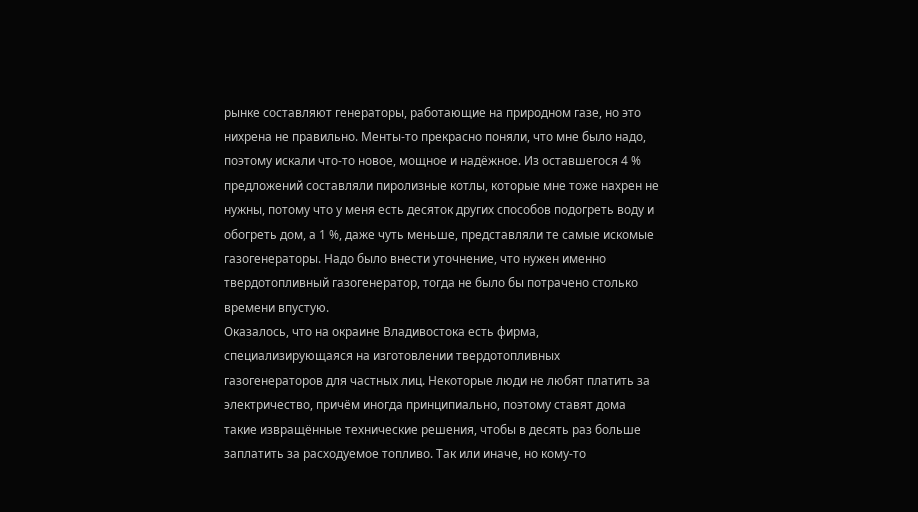рынке составляют генераторы, работающие на природном газе, но это нихрена не правильно. Менты-то прекрасно поняли, что мне было надо, поэтому искали что-то новое, мощное и надёжное. Из оставшегося 4 % предложений составляли пиролизные котлы, которые мне тоже нахрен не нужны, потому что у меня есть десяток других способов подогреть воду и обогреть дом, а 1 %, даже чуть меньше, представляли те самые искомые газогенераторы. Надо было внести уточнение, что нужен именно твердотопливный газогенератор, тогда не было бы потрачено столько времени впустую.
Оказалось, что на окраине Владивостока есть фирма, специализирующаяся на изготовлении твердотопливных газогенераторов для частных лиц. Некоторые люди не любят платить за электричество, причём иногда принципиально, поэтому ставят дома такие извращённые технические решения, чтобы в десять раз больше заплатить за расходуемое топливо. Так или иначе, но кому-то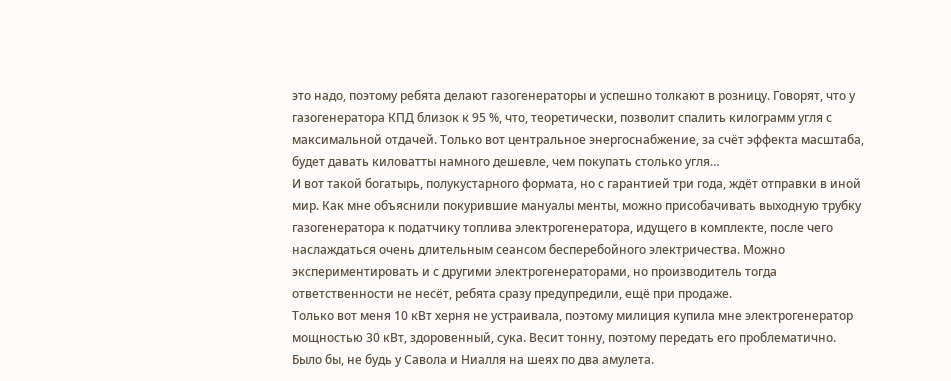это надо, поэтому ребята делают газогенераторы и успешно толкают в розницу. Говорят, что у газогенератора КПД близок к 95 %, что, теоретически, позволит спалить килограмм угля с максимальной отдачей. Только вот центральное энергоснабжение, за счёт эффекта масштаба, будет давать киловатты намного дешевле, чем покупать столько угля…
И вот такой богатырь, полукустарного формата, но с гарантией три года, ждёт отправки в иной мир. Как мне объяснили покурившие мануалы менты, можно присобачивать выходную трубку газогенератора к податчику топлива электрогенератора, идущего в комплекте, после чего наслаждаться очень длительным сеансом бесперебойного электричества. Можно экспериментировать и с другими электрогенераторами, но производитель тогда ответственности не несёт, ребята сразу предупредили, ещё при продаже.
Только вот меня 10 кВт херня не устраивала, поэтому милиция купила мне электрогенератор мощностью 30 кВт, здоровенный, сука. Весит тонну, поэтому передать его проблематично. Было бы, не будь у Савола и Ниалля на шеях по два амулета.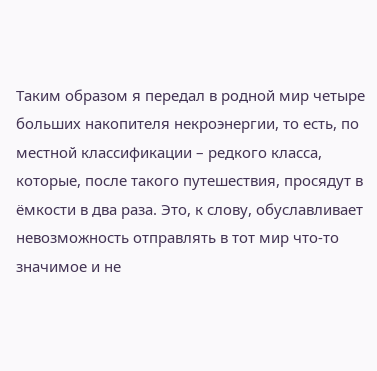Таким образом я передал в родной мир четыре больших накопителя некроэнергии, то есть, по местной классификации – редкого класса, которые, после такого путешествия, просядут в ёмкости в два раза. Это, к слову, обуславливает невозможность отправлять в тот мир что-то значимое и не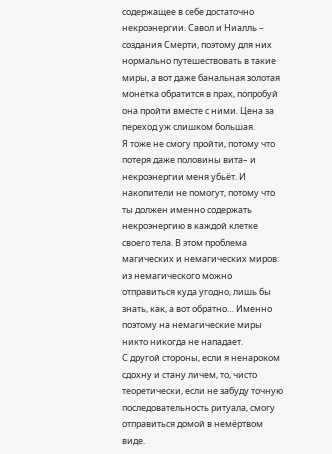содержащее в себе достаточно некроэнергии. Савол и Ниалль – создания Смерти, поэтому для них нормально путешествовать в такие миры, а вот даже банальная золотая монетка обратится в прах, попробуй она пройти вместе с ними. Цена за переход уж слишком большая.
Я тоже не смогу пройти, потому что потеря даже половины вита– и некроэнергии меня убьёт. И накопители не помогут, потому что ты должен именно содержать некроэнергию в каждой клетке своего тела. В этом проблема магических и немагических миров: из немагического можно отправиться куда угодно, лишь бы знать, как, а вот обратно… Именно поэтому на немагические миры никто никогда не нападает.
С другой стороны, если я ненароком сдохну и стану личем, то, чисто теоретически, если не забуду точную последовательность ритуала, смогу отправиться домой в немёртвом виде.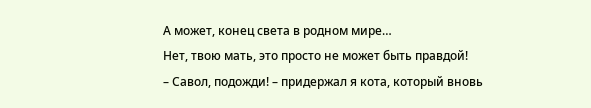А может, конец света в родном мире…
Нет, твою мать, это просто не может быть правдой!
– Савол, подожди! – придержал я кота, который вновь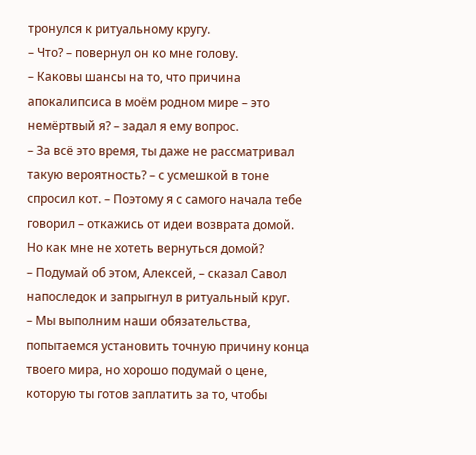тронулся к ритуальному кругу.
– Что? – повернул он ко мне голову.
– Каковы шансы на то, что причина апокалипсиса в моём родном мире – это немёртвый я? – задал я ему вопрос.
– За всё это время, ты даже не рассматривал такую вероятность? – с усмешкой в тоне спросил кот. – Поэтому я с самого начала тебе говорил – откажись от идеи возврата домой.
Но как мне не хотеть вернуться домой?
– Подумай об этом, Алексей, – сказал Савол напоследок и запрыгнул в ритуальный круг.
– Мы выполним наши обязательства, попытаемся установить точную причину конца твоего мира, но хорошо подумай о цене, которую ты готов заплатить за то, чтобы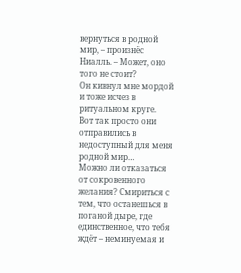вернуться в родной мир, – произнёс Ниалль. – Может, оно того не стоит?
Он кивнул мне мордой и тоже исчез в ритуальном круге.
Вот так просто они отправились в недоступный для меня родной мир…
Можно ли отказаться от сокровенного желания? Смириться с тем, что останешься в поганой дыре, где единственное, что тебя ждёт – неминуемая и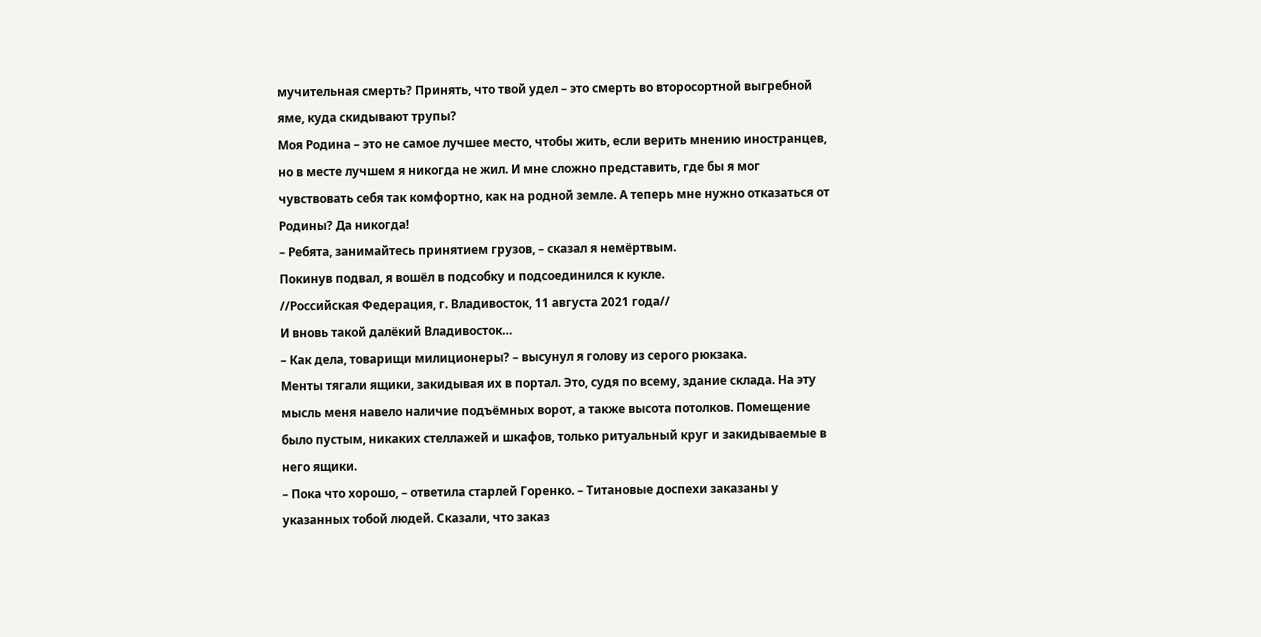мучительная смерть? Принять, что твой удел – это смерть во второсортной выгребной яме, куда скидывают трупы?
Моя Родина – это не самое лучшее место, чтобы жить, если верить мнению иностранцев, но в месте лучшем я никогда не жил. И мне сложно представить, где бы я мог чувствовать себя так комфортно, как на родной земле. А теперь мне нужно отказаться от Родины? Да никогда!
– Ребята, занимайтесь принятием грузов, – сказал я немёртвым.
Покинув подвал, я вошёл в подсобку и подсоединился к кукле.
//Российская Федерация, г. Владивосток, 11 августа 2021 года//
И вновь такой далёкий Владивосток…
– Как дела, товарищи милиционеры? – высунул я голову из серого рюкзака.
Менты тягали ящики, закидывая их в портал. Это, судя по всему, здание склада. На эту мысль меня навело наличие подъёмных ворот, а также высота потолков. Помещение было пустым, никаких стеллажей и шкафов, только ритуальный круг и закидываемые в него ящики.
– Пока что хорошо, – ответила старлей Горенко. – Титановые доспехи заказаны у указанных тобой людей. Сказали, что заказ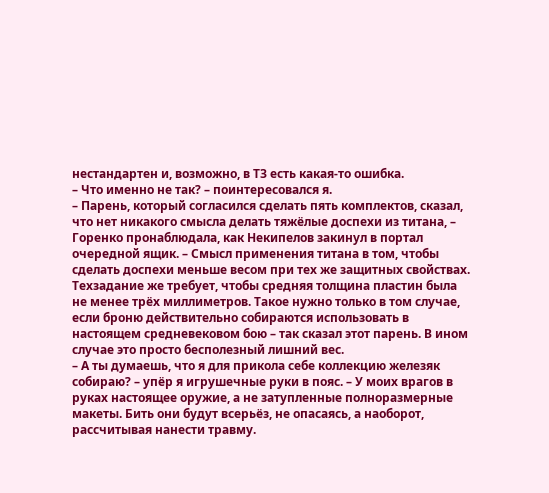нестандартен и, возможно, в ТЗ есть какая-то ошибка.
– Что именно не так? – поинтересовался я.
– Парень, который согласился сделать пять комплектов, сказал, что нет никакого смысла делать тяжёлые доспехи из титана, – Горенко пронаблюдала, как Некипелов закинул в портал очередной ящик. – Смысл применения титана в том, чтобы сделать доспехи меньше весом при тех же защитных свойствах. Техзадание же требует, чтобы средняя толщина пластин была не менее трёх миллиметров. Такое нужно только в том случае, если броню действительно собираются использовать в настоящем средневековом бою – так сказал этот парень. В ином случае это просто бесполезный лишний вес.
– А ты думаешь, что я для прикола себе коллекцию железяк собираю? – упёр я игрушечные руки в пояс. – У моих врагов в руках настоящее оружие, а не затупленные полноразмерные макеты. Бить они будут всерьёз, не опасаясь, а наоборот, рассчитывая нанести травму.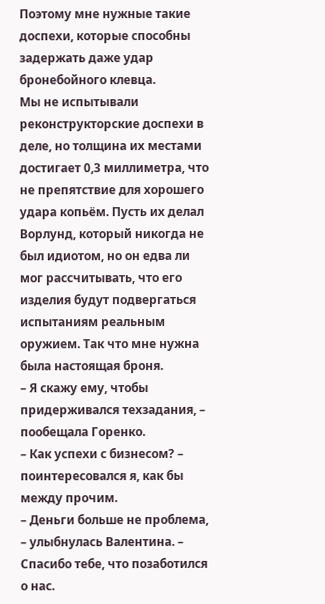Поэтому мне нужные такие доспехи, которые способны задержать даже удар бронебойного клевца.
Мы не испытывали реконструкторские доспехи в деле, но толщина их местами достигает 0,3 миллиметра, что не препятствие для хорошего удара копьём. Пусть их делал Ворлунд, который никогда не был идиотом, но он едва ли мог рассчитывать, что его изделия будут подвергаться испытаниям реальным оружием. Так что мне нужна была настоящая броня.
– Я скажу ему, чтобы придерживался техзадания, – пообещала Горенко.
– Как успехи с бизнесом? – поинтересовался я, как бы между прочим.
– Деньги больше не проблема, – улыбнулась Валентина. – Спасибо тебе, что позаботился о нас.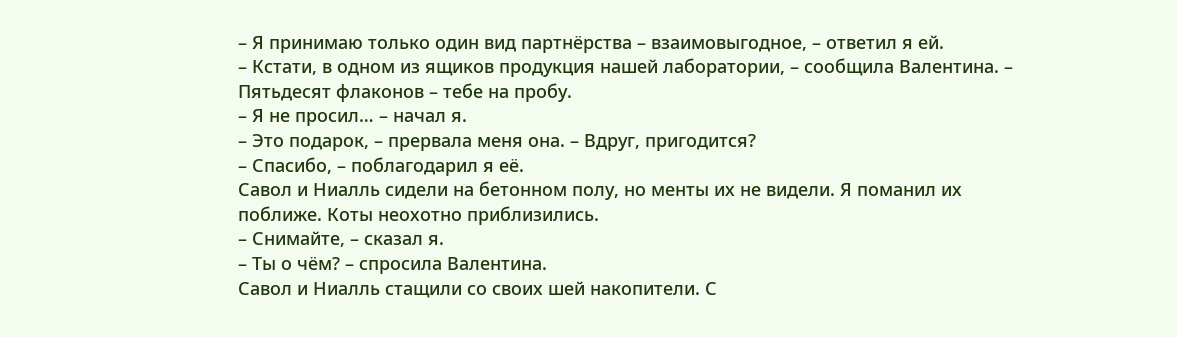– Я принимаю только один вид партнёрства – взаимовыгодное, – ответил я ей.
– Кстати, в одном из ящиков продукция нашей лаборатории, – сообщила Валентина. – Пятьдесят флаконов – тебе на пробу.
– Я не просил… – начал я.
– Это подарок, – прервала меня она. – Вдруг, пригодится?
– Спасибо, – поблагодарил я её.
Савол и Ниалль сидели на бетонном полу, но менты их не видели. Я поманил их поближе. Коты неохотно приблизились.
– Снимайте, – сказал я.
– Ты о чём? – спросила Валентина.
Савол и Ниалль стащили со своих шей накопители. С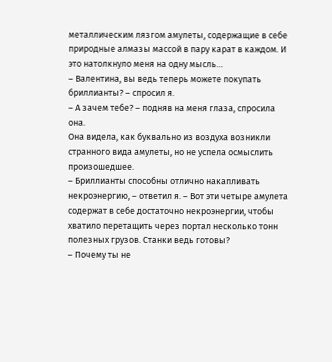металлическим лязгом амулеты, содержащие в себе природные алмазы массой в пару карат в каждом. И это натолкнуло меня на одну мысль…
– Валентина, вы ведь теперь можете покупать бриллианты? – спросил я.
– А зачем тебе? – подняв на меня глаза, спросила она.
Она видела, как буквально из воздуха возникли странного вида амулеты, но не успела осмыслить произошедшее.
– Бриллианты способны отлично накапливать некроэнергию, – ответил я. – Вот эти четыре амулета содержат в себе достаточно некроэнергии, чтобы хватило перетащить через портал несколько тонн полезных грузов. Станки ведь готовы?
– Почему ты не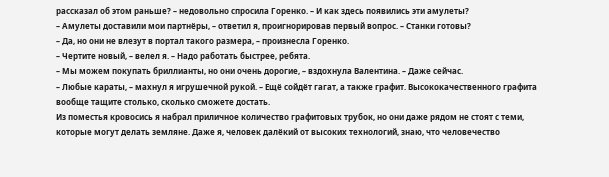рассказал об этом раньше? – недовольно спросила Горенко. – И как здесь появились эти амулеты?
– Амулеты доставили мои партнёры, – ответил я, проигнорировав первый вопрос. – Станки готовы?
– Да, но они не влезут в портал такого размера, – произнесла Горенко.
– Чертите новый, – велел я. – Надо работать быстрее, ребята.
– Мы можем покупать бриллианты, но они очень дорогие, – вздохнула Валентина. – Даже сейчас.
– Любые караты, – махнул я игрушечной рукой. – Ещё сойдёт гагат, а также графит. Высококачественного графита вообще тащите столько, сколько сможете достать.
Из поместья кровосись я набрал приличное количество графитовых трубок, но они даже рядом не стоят с теми, которые могут делать земляне. Даже я, человек далёкий от высоких технологий, знаю, что человечество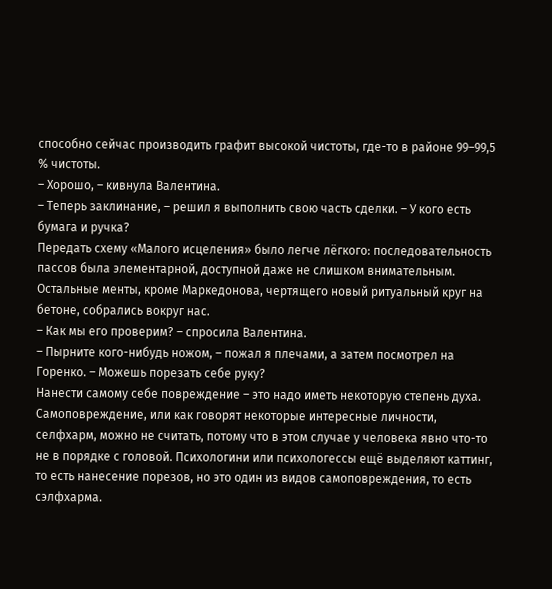способно сейчас производить графит высокой чистоты, где-то в районе 99–99,5 % чистоты.
– Хорошо, – кивнула Валентина.
– Теперь заклинание, – решил я выполнить свою часть сделки. – У кого есть бумага и ручка?
Передать схему «Малого исцеления» было легче лёгкого: последовательность пассов была элементарной, доступной даже не слишком внимательным.
Остальные менты, кроме Маркедонова, чертящего новый ритуальный круг на бетоне, собрались вокруг нас.
– Как мы его проверим? – спросила Валентина.
– Пырните кого-нибудь ножом, – пожал я плечами, а затем посмотрел на Горенко. – Можешь порезать себе руку?
Нанести самому себе повреждение – это надо иметь некоторую степень духа. Самоповреждение, или как говорят некоторые интересные личности, селфхарм, можно не считать, потому что в этом случае у человека явно что-то не в порядке с головой. Психологини или психологессы ещё выделяют каттинг, то есть нанесение порезов, но это один из видов самоповреждения, то есть сэлфхарма.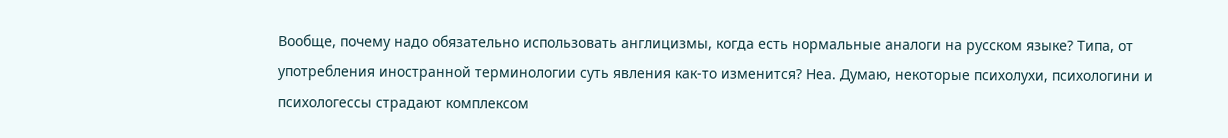Вообще, почему надо обязательно использовать англицизмы, когда есть нормальные аналоги на русском языке? Типа, от употребления иностранной терминологии суть явления как-то изменится? Неа. Думаю, некоторые психолухи, психологини и психологессы страдают комплексом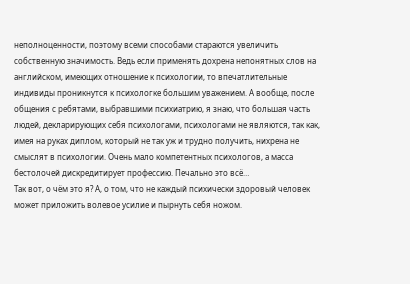неполноценности, поэтому всеми способами стараются увеличить собственную значимость. Ведь если применять дохрена непонятных слов на английском, имеющих отношение к психологии, то впечатлительные индивиды проникнутся к психологке большим уважением. А вообще, после общения с ребятами, выбравшими психиатрию, я знаю, что большая часть людей, декларирующих себя психологами, психологами не являются, так как, имея на руках диплом, который не так уж и трудно получить, нихрена не смыслят в психологии. Очень мало компетентных психологов, а масса бестолочей дискредитирует профессию. Печально это всё…
Так вот, о чём это я? А, о том, что не каждый психически здоровый человек может приложить волевое усилие и пырнуть себя ножом.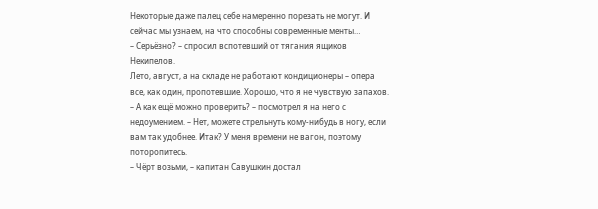Некоторые даже палец себе намеренно порезать не могут. И сейчас мы узнаем, на что способны современные менты…
– Серьёзно? – спросил вспотевший от тягания ящиков Некипелов.
Лето, август, а на складе не работают кондиционеры – опера все, как один, пропотевшие. Хорошо, что я не чувствую запахов.
– А как ещё можно проверить? – посмотрел я на него с недоумением. – Нет, можете стрельнуть кому-нибудь в ногу, если вам так удобнее. Итак? У меня времени не вагон, поэтому поторопитесь.
– Чёрт возьми, – капитан Савушкин достал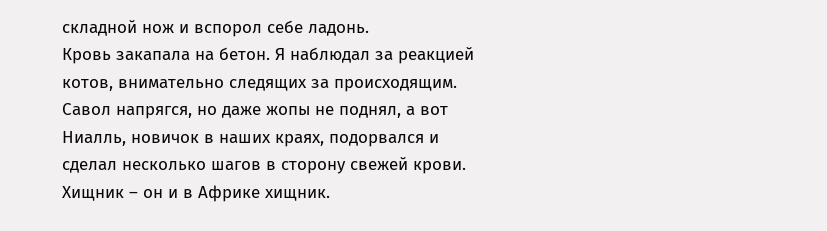складной нож и вспорол себе ладонь.
Кровь закапала на бетон. Я наблюдал за реакцией котов, внимательно следящих за происходящим. Савол напрягся, но даже жопы не поднял, а вот Ниалль, новичок в наших краях, подорвался и сделал несколько шагов в сторону свежей крови. Хищник – он и в Африке хищник.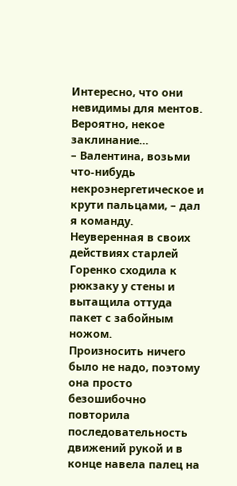Интересно, что они невидимы для ментов. Вероятно, некое заклинание…
– Валентина, возьми что-нибудь некроэнергетическое и крути пальцами, – дал я команду.
Неуверенная в своих действиях старлей Горенко сходила к рюкзаку у стены и вытащила оттуда пакет с забойным ножом.
Произносить ничего было не надо, поэтому она просто безошибочно повторила последовательность движений рукой и в конце навела палец на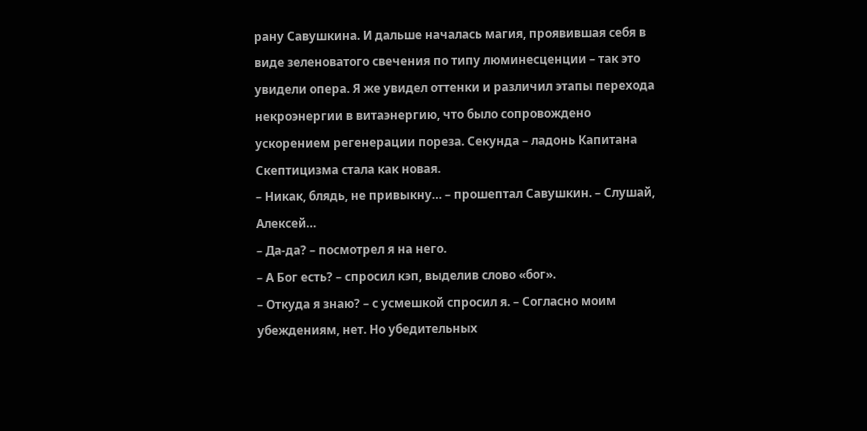рану Савушкина. И дальше началась магия, проявившая себя в виде зеленоватого свечения по типу люминесценции – так это увидели опера. Я же увидел оттенки и различил этапы перехода некроэнергии в витаэнергию, что было сопровождено ускорением регенерации пореза. Секунда – ладонь Капитана Скептицизма стала как новая.
– Никак, блядь, не привыкну… – прошептал Савушкин. – Слушай, Алексей…
– Да-да? – посмотрел я на него.
– А Бог есть? – спросил кэп, выделив слово «бог».
– Откуда я знаю? – с усмешкой спросил я. – Согласно моим убеждениям, нет. Но убедительных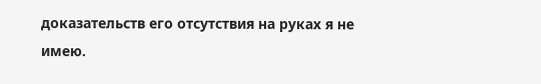доказательств его отсутствия на руках я не имею.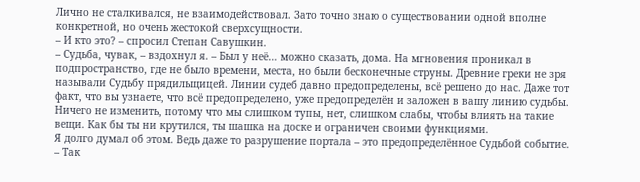Лично не сталкивался, не взаимодействовал. Зато точно знаю о существовании одной вполне конкретной, но очень жестокой сверхсущности.
– И кто это? – спросил Степан Савушкин.
– Судьба, чувак, – вздохнул я. – Был у неё… можно сказать, дома. На мгновения проникал в подпространство, где не было времени, места, но были бесконечные струны. Древние греки не зря называли Судьбу прядильщицей. Линии судеб давно предопределены, всё решено до нас. Даже тот факт, что вы узнаете, что всё предопределено, уже предопределён и заложен в вашу линию судьбы. Ничего не изменить, потому что мы слишком тупы, нет, слишком слабы, чтобы влиять на такие вещи. Как бы ты ни крутился, ты шашка на доске и ограничен своими функциями.
Я долго думал об этом. Ведь даже то разрушение портала – это предопределённое Судьбой событие.
– Так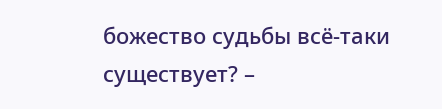божество судьбы всё-таки существует? –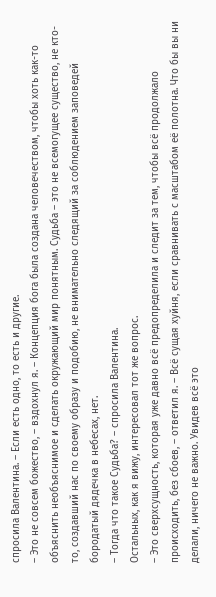спросила Валентина. – Если есть одно, то есть и другие.
– Это не совсем божество, – вздохнул я. – Концепция бога была создана человечеством, чтобы хоть как-то объяснить необъяснимое и сделать окружающий мир понятным. Судьба – это не всемогущее существо, не кто-то, создавший нас по своему образу и подобию, не внимательно следящий за соблюдением заповедей бородатый дядечка в небесах, нет.
– Тогда что такое Судьба? – спросила Валентина.
Остальных, как я вижу, интересовал тот же вопрос.
– Это сверхсущность, которая уже давно всё предопределила и следит за тем, чтобы всё продолжало происходить, без сбоев, – ответил я. – Всё сущая хуйня, если сравнивать с масштабом её полотна. Что бы вы ни делали, ничего не важно. Увидев всё это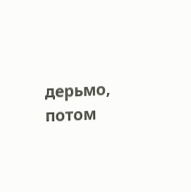дерьмо, потом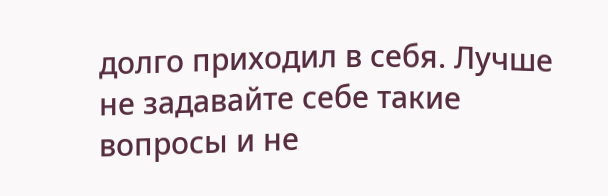долго приходил в себя. Лучше не задавайте себе такие вопросы и не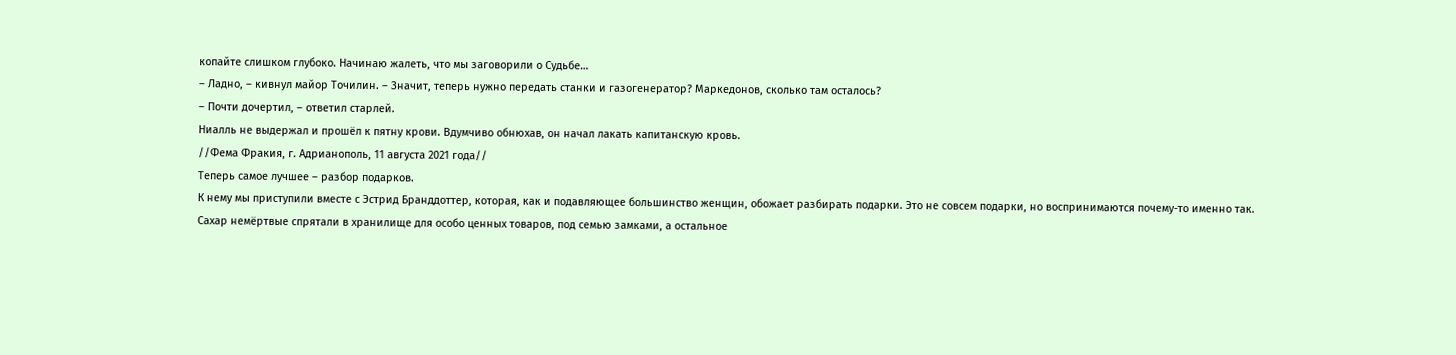копайте слишком глубоко. Начинаю жалеть, что мы заговорили о Судьбе…
– Ладно, – кивнул майор Точилин. – Значит, теперь нужно передать станки и газогенератор? Маркедонов, сколько там осталось?
– Почти дочертил, – ответил старлей.
Ниалль не выдержал и прошёл к пятну крови. Вдумчиво обнюхав, он начал лакать капитанскую кровь.
//Фема Фракия, г. Адрианополь, 11 августа 2021 года//
Теперь самое лучшее – разбор подарков.
К нему мы приступили вместе с Эстрид Бранддоттер, которая, как и подавляющее большинство женщин, обожает разбирать подарки. Это не совсем подарки, но воспринимаются почему-то именно так.
Сахар немёртвые спрятали в хранилище для особо ценных товаров, под семью замками, а остальное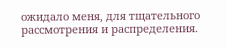ожидало меня, для тщательного рассмотрения и распределения.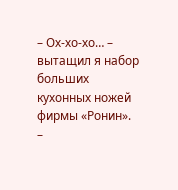– Ох-хо-хо… – вытащил я набор больших кухонных ножей фирмы «Ронин».
–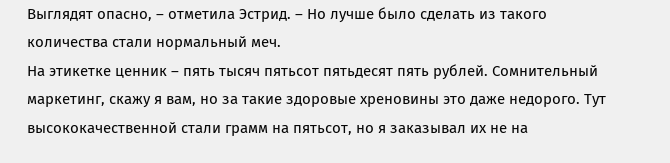Выглядят опасно, – отметила Эстрид. – Но лучше было сделать из такого количества стали нормальный меч.
На этикетке ценник – пять тысяч пятьсот пятьдесят пять рублей. Сомнительный маркетинг, скажу я вам, но за такие здоровые хреновины это даже недорого. Тут высококачественной стали грамм на пятьсот, но я заказывал их не на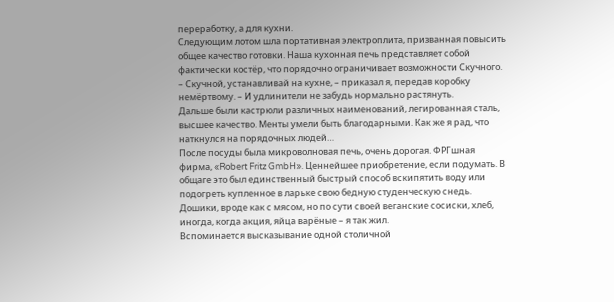переработку, а для кухни.
Следующим лотом шла портативная электроплита, призванная повысить общее качество готовки. Наша кухонная печь представляет собой фактически костёр, что порядочно ограничивает возможности Скучного.
– Скучной, устанавливай на кухне, – приказал я, передав коробку немёртвому. – И удлинители не забудь нормально растянуть.
Дальше были кастрюли различных наименований, легированная сталь, высшее качество. Менты умели быть благодарными. Как же я рад, что наткнулся на порядочных людей…
После посуды была микроволновая печь, очень дорогая. ФРГшная фирма, «Robert Fritz GmbH». Ценнейшее приобретение, если подумать. В общаге это был единственный быстрый способ вскипятить воду или подогреть купленное в ларьке свою бедную студенческую снедь. Дошики, вроде как с мясом, но по сути своей веганские сосиски, хлеб, иногда, когда акция, яйца варёные – я так жил.
Вспоминается высказывание одной столичной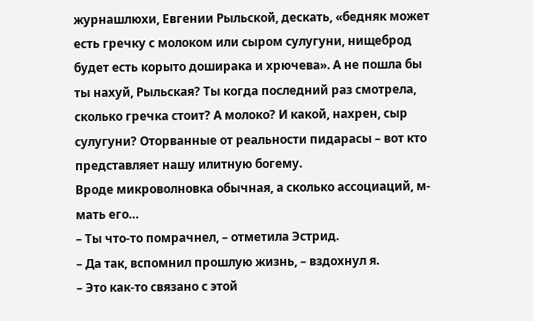журнашлюхи, Евгении Рыльской, дескать, «бедняк может есть гречку с молоком или сыром сулугуни, нищеброд будет есть корыто доширака и хрючева». А не пошла бы ты нахуй, Рыльская? Ты когда последний раз смотрела, сколько гречка стоит? А молоко? И какой, нахрен, сыр сулугуни? Оторванные от реальности пидарасы – вот кто представляет нашу илитную богему.
Вроде микроволновка обычная, а сколько ассоциаций, м-мать его…
– Ты что-то помрачнел, – отметила Эстрид.
– Да так, вспомнил прошлую жизнь, – вздохнул я.
– Это как-то связано с этой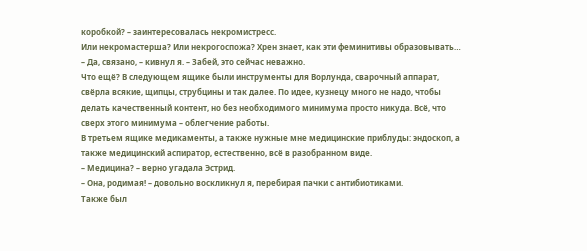коробкой? – заинтересовалась некромистресс.
Или некромастерша? Или некрогоспожа? Хрен знает, как эти феминитивы образовывать…
– Да, связано, – кивнул я. – Забей, это сейчас неважно.
Что ещё? В следующем ящике были инструменты для Ворлунда, сварочный аппарат, свёрла всякие, щипцы, струбцины и так далее. По идее, кузнецу много не надо, чтобы делать качественный контент, но без необходимого минимума просто никуда. Всё, что сверх этого минимума – облегчение работы.
В третьем ящике медикаменты, а также нужные мне медицинские приблуды: эндоскоп, а также медицинский аспиратор, естественно, всё в разобранном виде.
– Медицина? – верно угадала Эстрид.
– Она, родимая! – довольно воскликнул я, перебирая пачки с антибиотиками.
Также был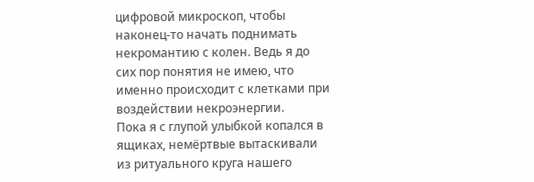цифровой микроскоп, чтобы наконец-то начать поднимать некромантию с колен. Ведь я до сих пор понятия не имею, что именно происходит с клетками при воздействии некроэнергии.
Пока я с глупой улыбкой копался в ящиках, немёртвые вытаскивали из ритуального круга нашего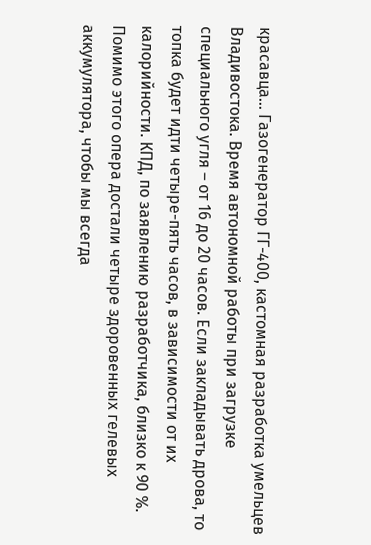красавца… Газогенератор ГГ-400, кастомная разработка умельцев Владивостока. Время автономной работы при загрузке специального угля – от 16 до 20 часов. Если закладывать дрова, то топка будет идти четыре-пять часов, в зависимости от их калорийности. КПД, по заявлению разработчика, близко к 90 %.
Помимо этого опера достали четыре здоровенных гелевых аккумулятора, чтобы мы всегда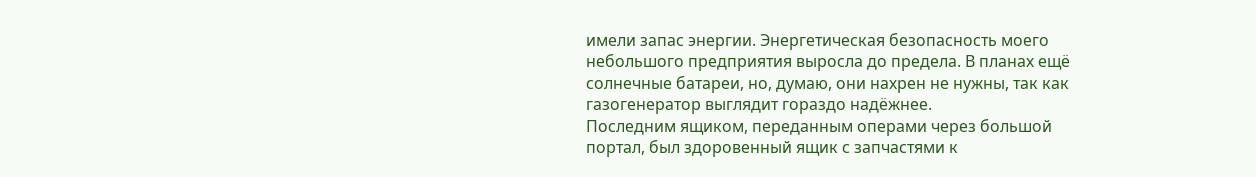имели запас энергии. Энергетическая безопасность моего небольшого предприятия выросла до предела. В планах ещё солнечные батареи, но, думаю, они нахрен не нужны, так как газогенератор выглядит гораздо надёжнее.
Последним ящиком, переданным операми через большой портал, был здоровенный ящик с запчастями к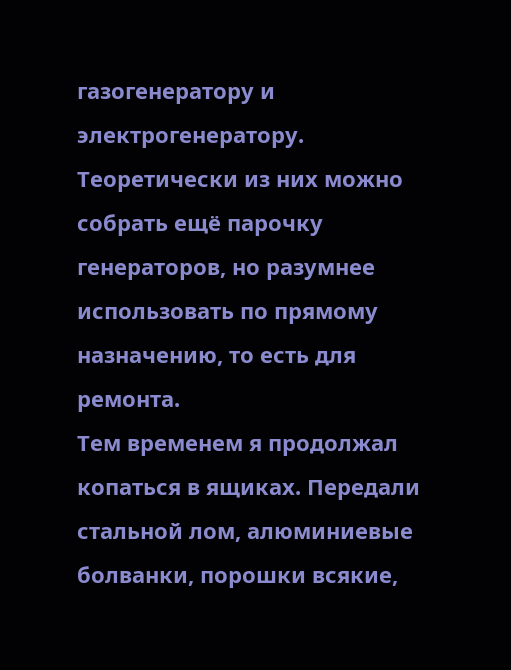газогенератору и электрогенератору. Теоретически из них можно собрать ещё парочку генераторов, но разумнее использовать по прямому назначению, то есть для ремонта.
Тем временем я продолжал копаться в ящиках. Передали стальной лом, алюминиевые болванки, порошки всякие,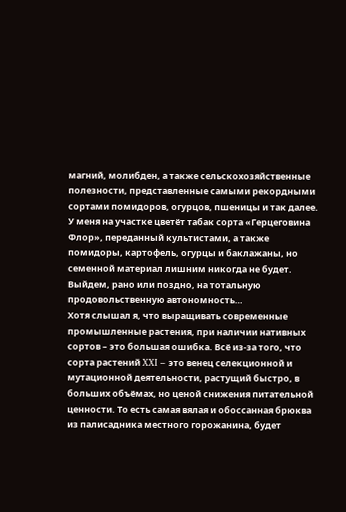магний, молибден, а также сельскохозяйственные полезности, представленные самыми рекордными сортами помидоров, огурцов, пшеницы и так далее.
У меня на участке цветёт табак сорта «Герцеговина Флор», переданный культистами, а также помидоры, картофель, огурцы и баклажаны, но семенной материал лишним никогда не будет. Выйдем, рано или поздно, на тотальную продовольственную автономность…
Хотя слышал я, что выращивать современные промышленные растения, при наличии нативных сортов – это большая ошибка. Всё из-за того, что сорта растений XXI – это венец селекционной и мутационной деятельности, растущий быстро, в больших объёмах, но ценой снижения питательной ценности. То есть самая вялая и обоссанная брюква из палисадника местного горожанина, будет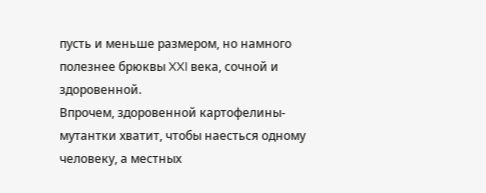пусть и меньше размером, но намного полезнее брюквы XXI века, сочной и здоровенной.
Впрочем, здоровенной картофелины-мутантки хватит, чтобы наесться одному человеку, а местных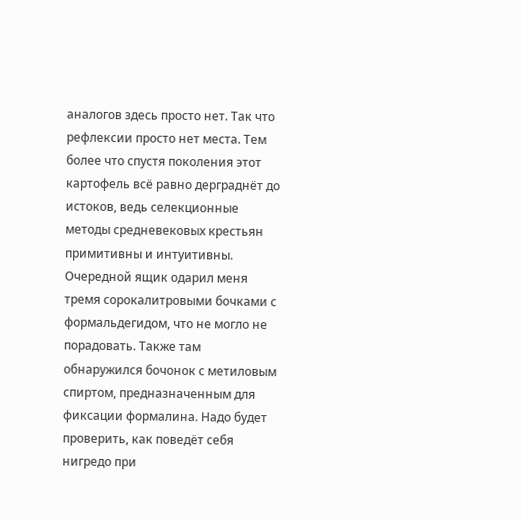аналогов здесь просто нет. Так что рефлексии просто нет места. Тем более что спустя поколения этот картофель всё равно дерграднёт до истоков, ведь селекционные методы средневековых крестьян примитивны и интуитивны.
Очередной ящик одарил меня тремя сорокалитровыми бочками с формальдегидом, что не могло не порадовать. Также там обнаружился бочонок с метиловым спиртом, предназначенным для фиксации формалина. Надо будет проверить, как поведёт себя нигредо при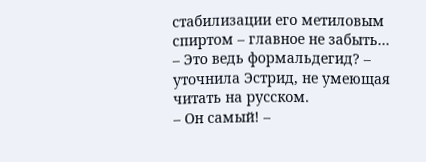стабилизации его метиловым спиртом – главное не забыть…
– Это ведь формальдегид? – уточнила Эстрид, не умеющая читать на русском.
– Он самый! –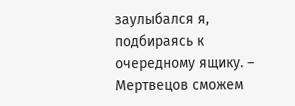заулыбался я, подбираясь к очередному ящику. – Мертвецов сможем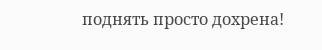поднять просто дохрена!